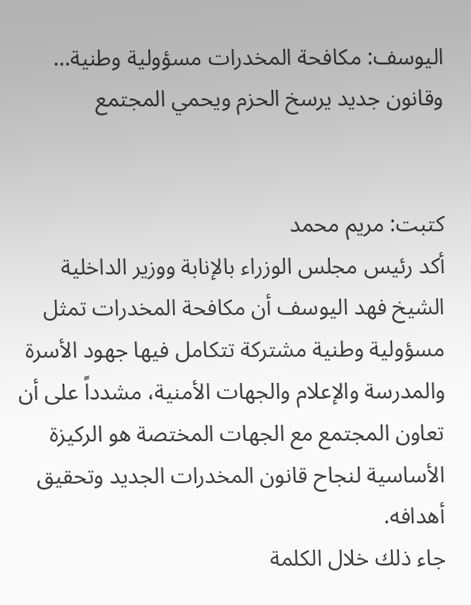اليوسف: مكافحة المخدرات مسؤولية وطنية… وقانون جديد يرسخ الحزم ويحمي المجتمع


كتبت: مريم محمد
أكد رئيس مجلس الوزراء بالإنابة ووزير الداخلية الشيخ فهد اليوسف أن مكافحة المخدرات تمثل مسؤولية وطنية مشتركة تتكامل فيها جهود الأسرة والمدرسة والإعلام والجهات الأمنية، مشدداً على أن تعاون المجتمع مع الجهات المختصة هو الركيزة الأساسية لنجاح قانون المخدرات الجديد وتحقيق أهدافه.
جاء ذلك خلال الكلمة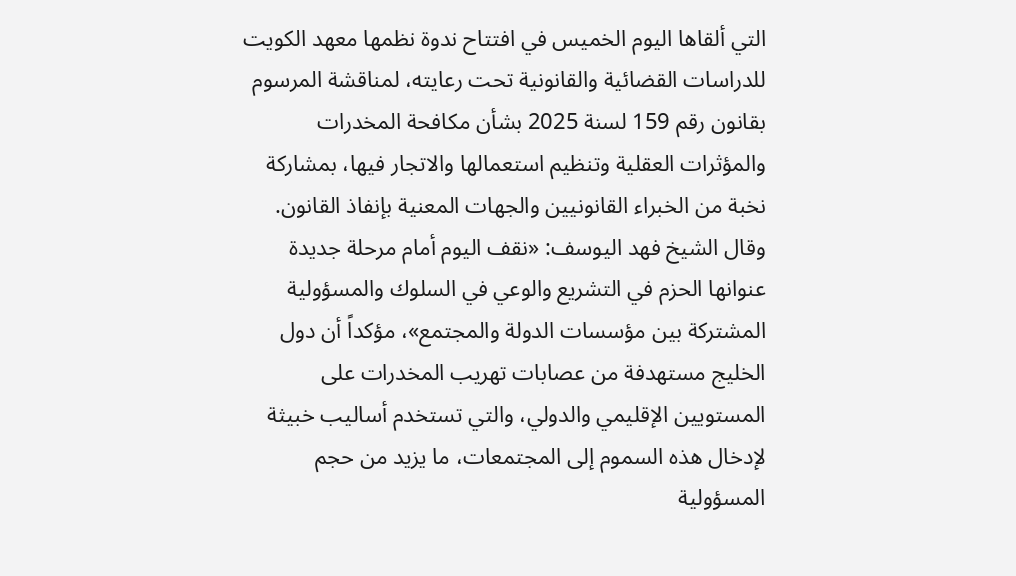التي ألقاها اليوم الخميس في افتتاح ندوة نظمها معهد الكويت للدراسات القضائية والقانونية تحت رعايته، لمناقشة المرسوم بقانون رقم 159 لسنة 2025 بشأن مكافحة المخدرات والمؤثرات العقلية وتنظيم استعمالها والاتجار فيها، بمشاركة نخبة من الخبراء القانونيين والجهات المعنية بإنفاذ القانون.
وقال الشيخ فهد اليوسف: «نقف اليوم أمام مرحلة جديدة عنوانها الحزم في التشريع والوعي في السلوك والمسؤولية المشتركة بين مؤسسات الدولة والمجتمع»، مؤكداً أن دول الخليج مستهدفة من عصابات تهريب المخدرات على المستويين الإقليمي والدولي، والتي تستخدم أساليب خبيثة لإدخال هذه السموم إلى المجتمعات، ما يزيد من حجم المسؤولية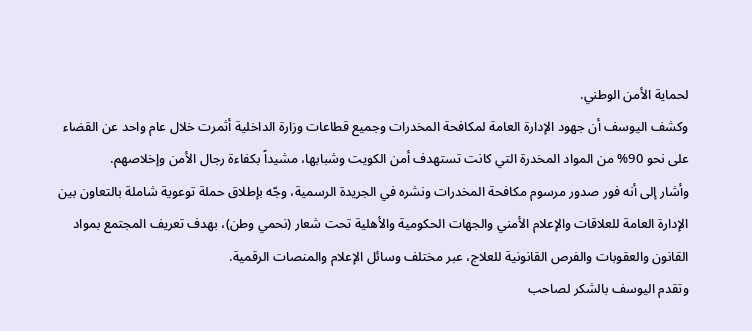لحماية الأمن الوطني.
وكشف اليوسف أن جهود الإدارة العامة لمكافحة المخدرات وجميع قطاعات وزارة الداخلية أثمرت خلال عام واحد عن القضاء على نحو 90% من المواد المخدرة التي كانت تستهدف أمن الكويت وشبابها، مشيداً بكفاءة رجال الأمن وإخلاصهم.
وأشار إلى أنه فور صدور مرسوم مكافحة المخدرات ونشره في الجريدة الرسمية، وجّه بإطلاق حملة توعوية شاملة بالتعاون بين الإدارة العامة للعلاقات والإعلام الأمني والجهات الحكومية والأهلية تحت شعار (نحمي وطن)، بهدف تعريف المجتمع بمواد القانون والعقوبات والفرص القانونية للعلاج، عبر مختلف وسائل الإعلام والمنصات الرقمية.
وتقدم اليوسف بالشكر لصاحب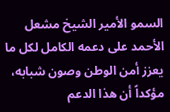السمو الأمير الشيخ مشعل الأحمد على دعمه الكامل لكل ما يعزز أمن الوطن وصون شبابه، مؤكداً أن هذا الدعم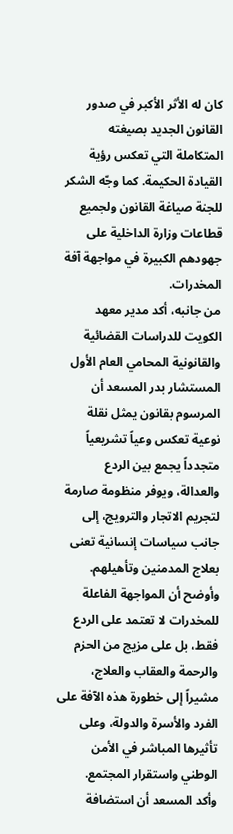كان له الأثر الأكبر في صدور القانون الجديد بصيغته المتكاملة التي تعكس رؤية القيادة الحكيمة. كما وجّه الشكر للجنة صياغة القانون ولجميع قطاعات وزارة الداخلية على جهودهم الكبيرة في مواجهة آفة المخدرات.
من جانبه، أكد مدير معهد الكويت للدراسات القضائية والقانونية المحامي العام الأول المستشار بدر المسعد أن المرسوم بقانون يمثل نقلة نوعية تعكس وعياً تشريعياً متجدداً يجمع بين الردع والعدالة، ويوفر منظومة صارمة لتجريم الاتجار والترويج، إلى جانب سياسات إنسانية تعنى بعلاج المدمنين وتأهيلهم.
وأوضح أن المواجهة الفاعلة للمخدرات لا تعتمد على الردع فقط، بل على مزيج من الحزم والرحمة والعقاب والعلاج، مشيراً إلى خطورة هذه الآفة على الفرد والأسرة والدولة، وعلى تأثيرها المباشر في الأمن الوطني واستقرار المجتمع.
وأكد المسعد أن استضافة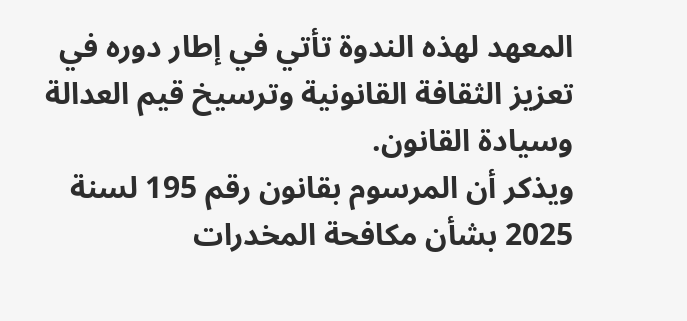المعهد لهذه الندوة تأتي في إطار دوره في تعزيز الثقافة القانونية وترسيخ قيم العدالة وسيادة القانون.
ويذكر أن المرسوم بقانون رقم 195 لسنة 2025 بشأن مكافحة المخدرات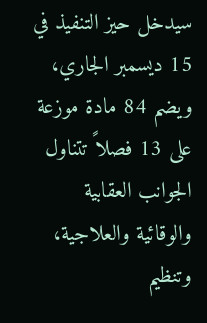سيدخل حيز التنفيذ في 15 ديسمبر الجاري، ويضم 84 مادة موزعة على 13 فصلاً تتناول الجوانب العقابية والوقائية والعلاجية، وتنظيم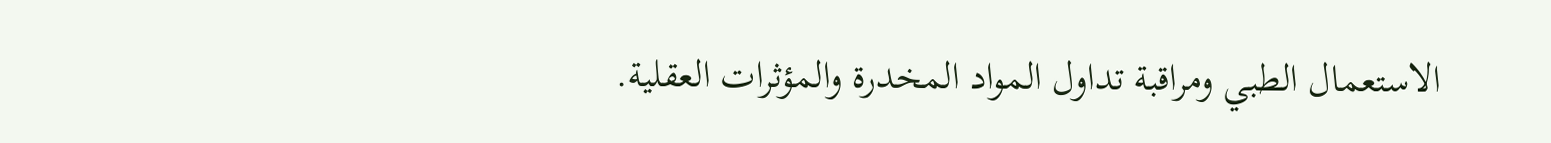الاستعمال الطبي ومراقبة تداول المواد المخدرة والمؤثرات العقلية.